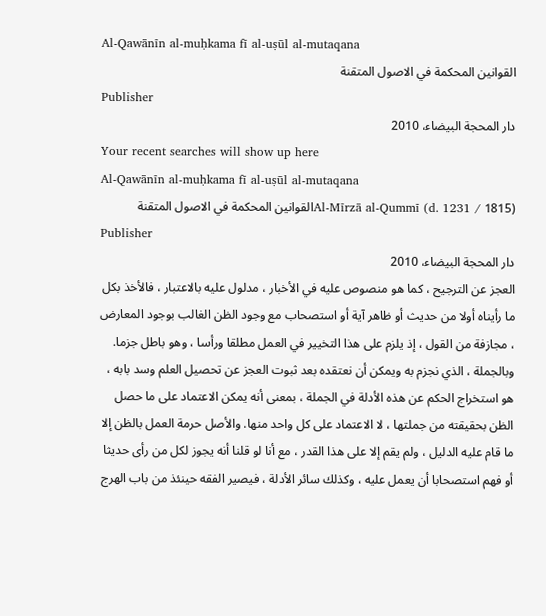Al-Qawānīn al-muḥkama fī al-uṣūl al-mutaqana
القوانين المحكمة في الاصول المتقنة
Publisher
دار المحجة البيضاء، 2010
Your recent searches will show up here
Al-Qawānīn al-muḥkama fī al-uṣūl al-mutaqana
Al-Mīrzā al-Qummī (d. 1231 / 1815)القوانين المحكمة في الاصول المتقنة
Publisher
دار المحجة البيضاء، 2010
العجز عن الترجيح ، كما هو منصوص عليه في الأخبار ، مدلول عليه بالاعتبار ، فالأخذ بكل ما رأيناه أولا من حديث أو ظاهر آية أو استصحاب مع وجود الظن الغالب بوجود المعارض ، مجازفة من القول ، إذ يلزم على هذا التخيير في العمل مطلقا ورأسا ، وهو باطل جزما.
وبالجملة ، الذي نجزم به ويمكن أن نعتقده بعد ثبوت العجز عن تحصيل العلم وسد بابه ، هو استخراج الحكم عن هذه الأدلة في الجملة ، بمعنى أنه يمكن الاعتماد على ما حصل الظن بحقيقته من جملتها ، لا الاعتماد على كل واحد منها. والأصل حرمة العمل بالظن إلا ما قام عليه الدليل ، ولم يقم إلا على هذا القدر ، مع أنا لو قلنا أنه يجوز لكل من رأى حديثا أو فهم استصحابا أن يعمل عليه ، وكذلك سائر الأدلة ، فيصير الفقه حينئذ من باب الهرج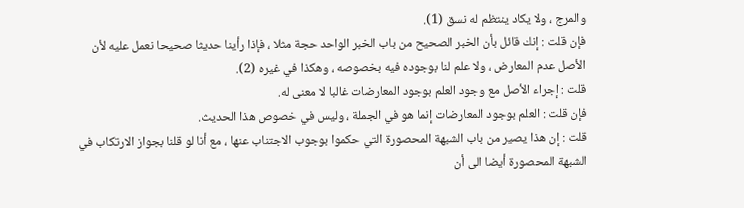والمرج ، ولا يكاد ينتظم له نسق (1).
فإن قلت : إنك قائل بأن الخبر الصحيح من باب الخبر الواحد حجة مثلا ، فإذا رأينا حديثا صحيحا نعمل عليه لأن الأصل عدم المعارض ، ولا علم لنا بوجوده فيه بخصوصه ، وهكذا في غيره (2).
قلت : إجراء الأصل مع وجود العلم بوجود المعارضات غالبا لا معنى له.
فإن قلت : العلم بوجود المعارضات إنما هو في الجملة ، وليس في خصوص هذا الحديث.
قلت : إن هذا يصير من باب الشبهة المحصورة التي حكموا بوجوب الاجتناب عنها ، مع أنا لو قلنا بجواز الارتكاب في الشبهة المحصورة أيضا الى أن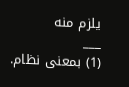يلزم منه
___
(1) بمعنى نظام.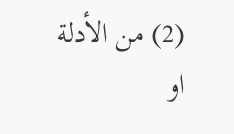(2) من الأدلة او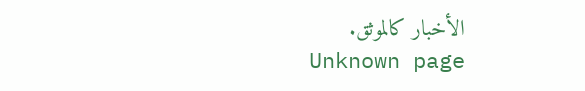الأخبار كالموثق.
Unknown page